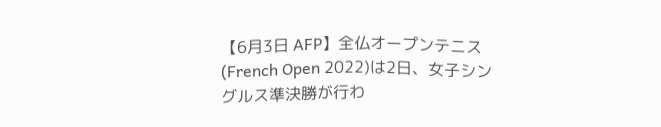【6月3日 AFP】全仏オープンテニス(French Open 2022)は2日、女子シングルス準決勝が行わ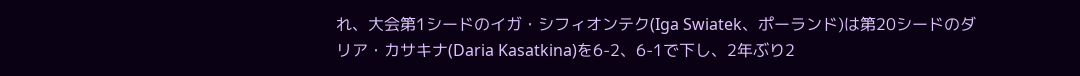れ、大会第1シードのイガ・シフィオンテク(Iga Swiatek、ポーランド)は第20シードのダリア・カサキナ(Daria Kasatkina)を6-2、6-1で下し、2年ぶり2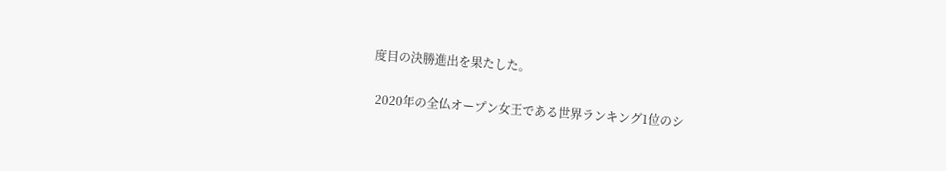度目の決勝進出を果たした。

 2020年の全仏オープン女王である世界ランキング1位のシ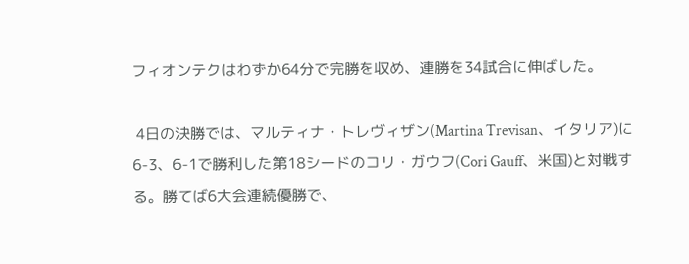フィオンテクはわずか64分で完勝を収め、連勝を34試合に伸ばした。

 4日の決勝では、マルティナ・トレヴィザン(Martina Trevisan、イタリア)に6-3、6-1で勝利した第18シードのコリ・ガウフ(Cori Gauff、米国)と対戦する。勝てば6大会連続優勝で、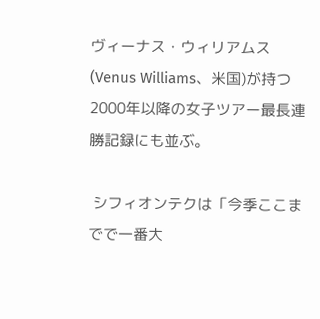ヴィーナス・ウィリアムス(Venus Williams、米国)が持つ2000年以降の女子ツアー最長連勝記録にも並ぶ。

 シフィオンテクは「今季ここまでで一番大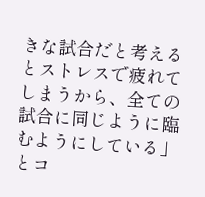きな試合だと考えるとストレスで疲れてしまうから、全ての試合に同じように臨むようにしている」とコ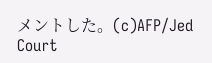メントした。(c)AFP/Jed Court